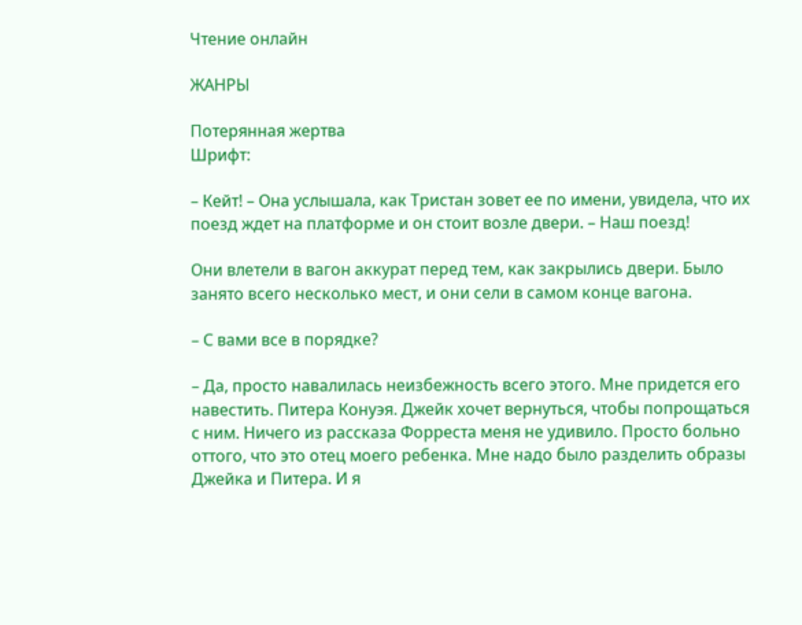Чтение онлайн

ЖАНРЫ

Потерянная жертва
Шрифт:

– Кейт! – Она услышала, как Тристан зовет ее по имени, увидела, что их поезд ждет на платформе и он стоит возле двери. – Наш поезд!

Они влетели в вагон аккурат перед тем, как закрылись двери. Было занято всего несколько мест, и они сели в самом конце вагона.

– С вами все в порядке?

– Да, просто навалилась неизбежность всего этого. Мне придется его навестить. Питера Конуэя. Джейк хочет вернуться, чтобы попрощаться с ним. Ничего из рассказа Форреста меня не удивило. Просто больно оттого, что это отец моего ребенка. Мне надо было разделить образы Джейка и Питера. И я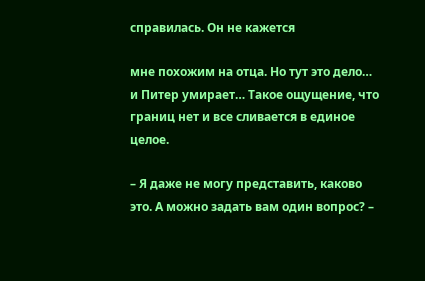справилась. Он не кажется

мне похожим на отца. Но тут это дело… и Питер умирает… Такое ощущение, что границ нет и все сливается в единое целое.

– Я даже не могу представить, каково это. А можно задать вам один вопрос? –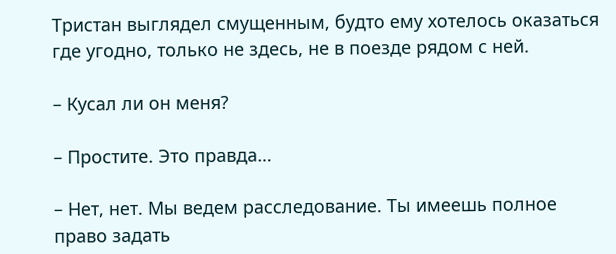Тристан выглядел смущенным, будто ему хотелось оказаться где угодно, только не здесь, не в поезде рядом с ней.

– Кусал ли он меня?

– Простите. Это правда…

– Нет, нет. Мы ведем расследование. Ты имеешь полное право задать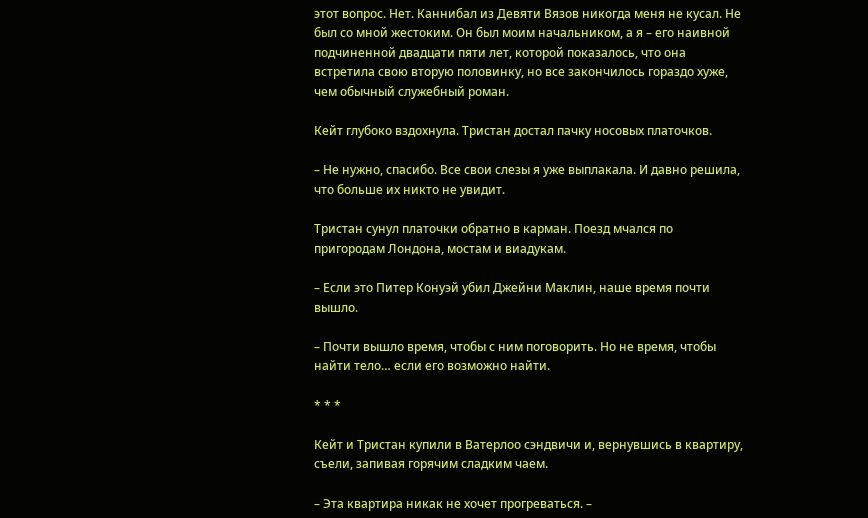этот вопрос. Нет. Каннибал из Девяти Вязов никогда меня не кусал. Не был со мной жестоким. Он был моим начальником, а я – его наивной подчиненной двадцати пяти лет, которой показалось, что она встретила свою вторую половинку, но все закончилось гораздо хуже, чем обычный служебный роман.

Кейт глубоко вздохнула. Тристан достал пачку носовых платочков.

– Не нужно, спасибо. Все свои слезы я уже выплакала. И давно решила, что больше их никто не увидит.

Тристан сунул платочки обратно в карман. Поезд мчался по пригородам Лондона, мостам и виадукам.

– Если это Питер Конуэй убил Джейни Маклин, наше время почти вышло.

– Почти вышло время, чтобы с ним поговорить. Но не время, чтобы найти тело… если его возможно найти.

* * *

Кейт и Тристан купили в Ватерлоо сэндвичи и, вернувшись в квартиру, съели, запивая горячим сладким чаем.

– Эта квартира никак не хочет прогреваться. –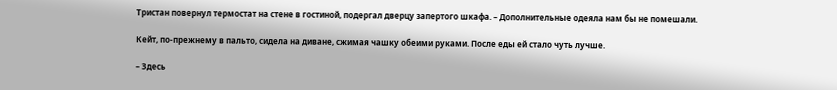Тристан повернул термостат на стене в гостиной, подергал дверцу запертого шкафа. – Дополнительные одеяла нам бы не помешали.

Кейт, по-прежнему в пальто, сидела на диване, сжимая чашку обеими руками. После еды ей стало чуть лучше.

– Здесь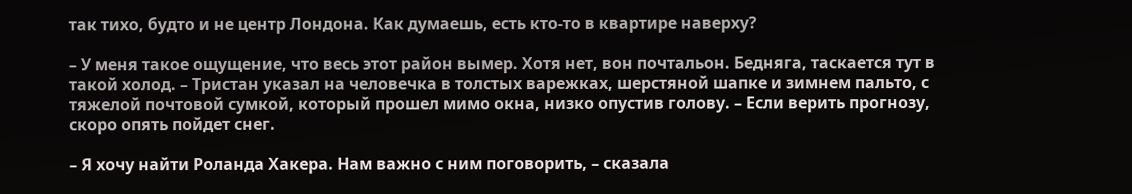так тихо, будто и не центр Лондона. Как думаешь, есть кто-то в квартире наверху?

– У меня такое ощущение, что весь этот район вымер. Хотя нет, вон почтальон. Бедняга, таскается тут в такой холод. – Тристан указал на человечка в толстых варежках, шерстяной шапке и зимнем пальто, с тяжелой почтовой сумкой, который прошел мимо окна, низко опустив голову. – Если верить прогнозу, скоро опять пойдет снег.

– Я хочу найти Роланда Хакера. Нам важно с ним поговорить, – сказала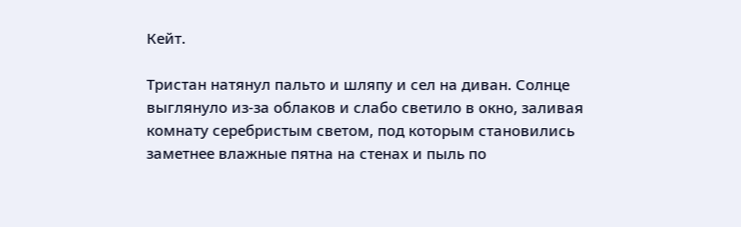Кейт.

Тристан натянул пальто и шляпу и сел на диван. Солнце выглянуло из-за облаков и слабо светило в окно, заливая комнату серебристым светом, под которым становились заметнее влажные пятна на стенах и пыль по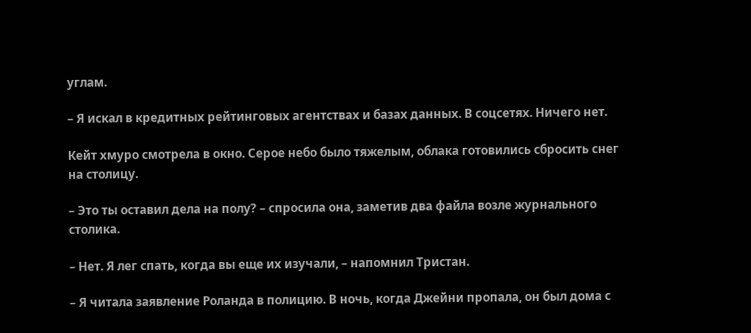углам.

– Я искал в кредитных рейтинговых агентствах и базах данных. В соцсетях. Ничего нет.

Кейт хмуро смотрела в окно. Серое небо было тяжелым, облака готовились сбросить снег на столицу.

– Это ты оставил дела на полу? – спросила она, заметив два файла возле журнального столика.

– Нет. Я лег спать, когда вы еще их изучали, – напомнил Тристан.

– Я читала заявление Роланда в полицию. В ночь, когда Джейни пропала, он был дома с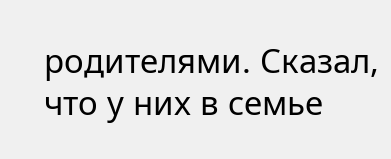родителями. Сказал, что у них в семье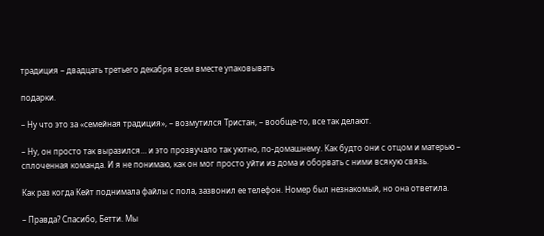традиция – двадцать третьего декабря всем вместе упаковывать

подарки.

– Ну что это за «семейная традиция», – возмутился Тристан, – вообще-то, все так делают.

– Ну, он просто так выразился… и это прозвучало так уютно, по-домашнему. Как будто они с отцом и матерью – сплоченная команда. И я не понимаю, как он мог просто уйти из дома и оборвать с ними всякую связь.

Как раз когда Кейт поднимала файлы с пола, зазвонил ее телефон. Номер был незнакомый, но она ответила.

– Правда? Спасибо, Бетти. Мы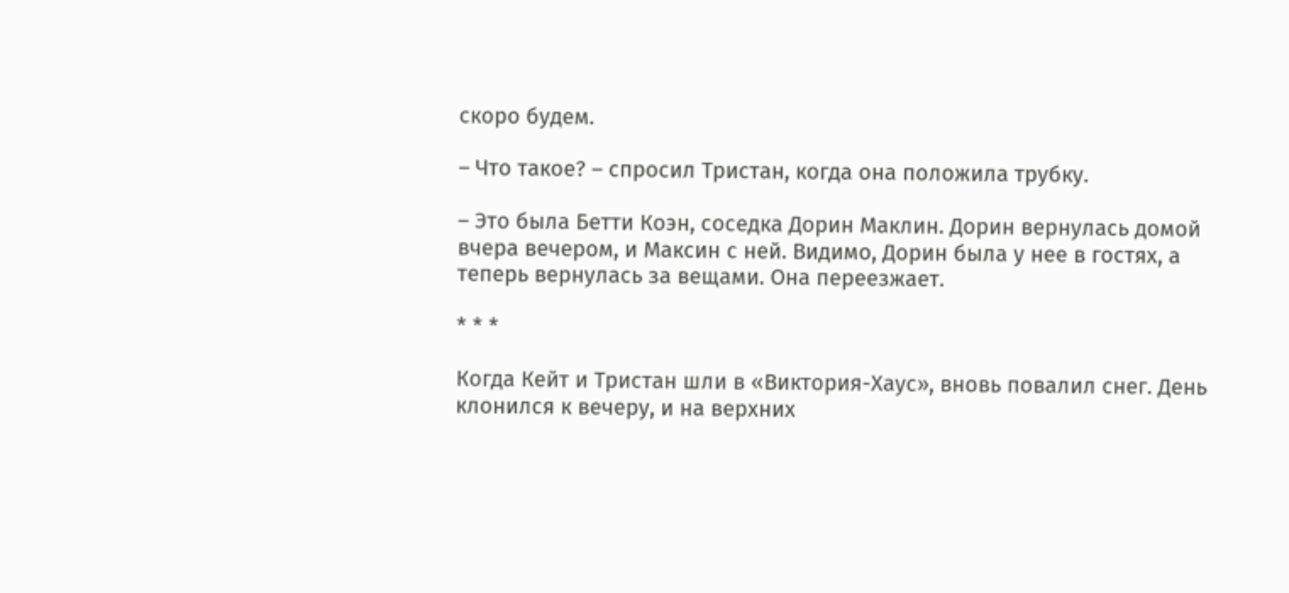скоро будем.

– Что такое? – спросил Тристан, когда она положила трубку.

– Это была Бетти Коэн, соседка Дорин Маклин. Дорин вернулась домой вчера вечером, и Максин с ней. Видимо, Дорин была у нее в гостях, а теперь вернулась за вещами. Она переезжает.

* * *

Когда Кейт и Тристан шли в «Виктория-Хаус», вновь повалил снег. День клонился к вечеру, и на верхних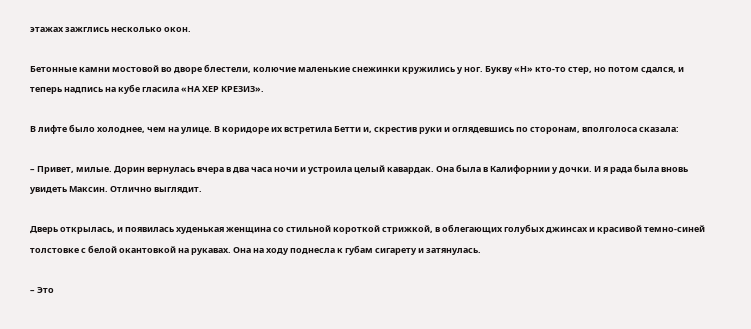этажах зажглись несколько окон.

Бетонные камни мостовой во дворе блестели, колючие маленькие снежинки кружились у ног. Букву «Н» кто-то стер, но потом сдался, и теперь надпись на кубе гласила «НА ХЕР КРЕЗИЗ».

В лифте было холоднее, чем на улице. В коридоре их встретила Бетти и, скрестив руки и оглядевшись по сторонам, вполголоса сказала:

– Привет, милые. Дорин вернулась вчера в два часа ночи и устроила целый кавардак. Она была в Калифорнии у дочки. И я рада была вновь увидеть Максин. Отлично выглядит.

Дверь открылась, и появилась худенькая женщина со стильной короткой стрижкой, в облегающих голубых джинсах и красивой темно-синей толстовке с белой окантовкой на рукавах. Она на ходу поднесла к губам сигарету и затянулась.

– Это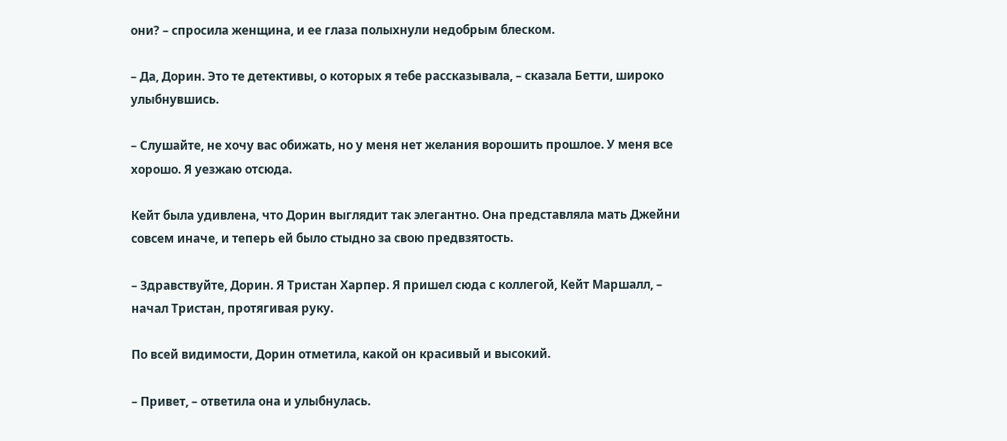они? – спросила женщина, и ее глаза полыхнули недобрым блеском.

– Да, Дорин. Это те детективы, о которых я тебе рассказывала, – сказала Бетти, широко улыбнувшись.

– Слушайте, не хочу вас обижать, но у меня нет желания ворошить прошлое. У меня все хорошо. Я уезжаю отсюда.

Кейт была удивлена, что Дорин выглядит так элегантно. Она представляла мать Джейни совсем иначе, и теперь ей было стыдно за свою предвзятость.

– Здравствуйте, Дорин. Я Тристан Харпер. Я пришел сюда с коллегой, Кейт Маршалл, – начал Тристан, протягивая руку.

По всей видимости, Дорин отметила, какой он красивый и высокий.

– Привет, – ответила она и улыбнулась.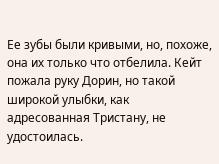Ее зубы были кривыми, но, похоже, она их только что отбелила. Кейт пожала руку Дорин, но такой широкой улыбки, как адресованная Тристану, не удостоилась.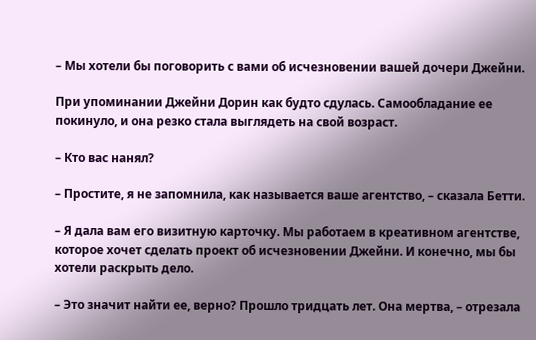– Мы хотели бы поговорить с вами об исчезновении вашей дочери Джейни.

При упоминании Джейни Дорин как будто сдулась. Самообладание ее покинуло, и она резко стала выглядеть на свой возраст.

– Кто вас нанял?

– Простите, я не запомнила, как называется ваше агентство, – сказала Бетти.

– Я дала вам его визитную карточку. Мы работаем в креативном агентстве, которое хочет сделать проект об исчезновении Джейни. И конечно, мы бы хотели раскрыть дело.

– Это значит найти ее, верно? Прошло тридцать лет. Она мертва, – отрезала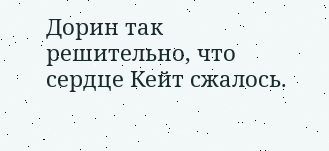Дорин так решительно, что сердце Кейт сжалось.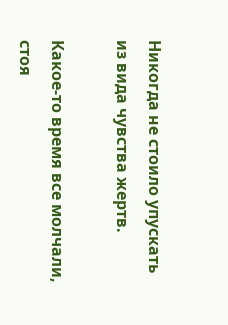Никогда не стоило упускать из вида чувства жертв.

Какое-то время все молчали, стоя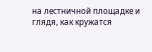на лестничной площадке и глядя, как кружатся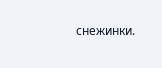снежинки.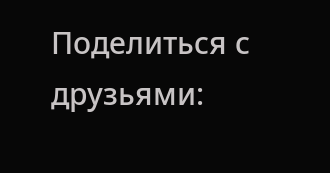Поделиться с друзьями: